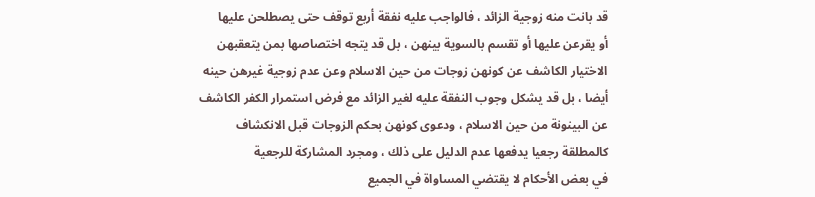قد بانت منه زوجية الزائد ، فالواجب عليه نفقة أربع توقف حتى يصطلحن عليها
أو يقرعن عليها أو تقسم بالسوية بينهن ، بل قد يتجه اختصاصها بمن يتعقبهن
الاختيار الكاشف عن كونهن زوجات من حين الاسلام وعن عدم زوجية غيرهن حينه
أيضا ، بل قد يشكل وجوب النفقة عليه لغير الزائد مع فرض استمرار الكفر الكاشف
عن البينونة من حين الاسلام ، ودعوى كونهن بحكم الزوجات قبل الانكشاف
كالمطلقة رجعيا يدفعها عدم الدليل على ذلك ، ومجرد المشاركة للرجعية
في بعض الأحكام لا يقتضي المساواة في الجميع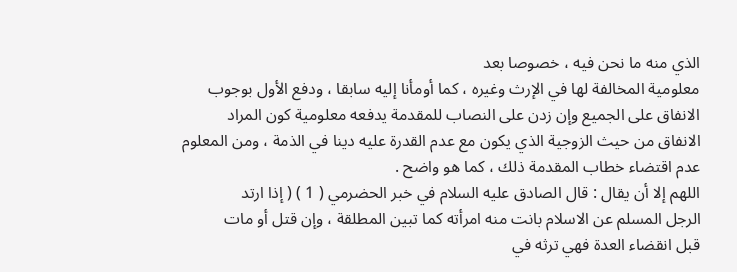الذي منه ما نحن فيه ، خصوصا بعد
معلومية المخالفة لها في الإرث وغيره ، كما أومأنا إليه سابقا ، ودفع الأول بوجوب
الانفاق على الجميع وإن زدن على النصاب للمقدمة يدفعه معلومية كون المراد
الانفاق من حيث الزوجية الذي يكون مع عدم القدرة عليه دينا في الذمة ، ومن المعلوم
عدم اقتضاء خطاب المقدمة ذلك ، كما هو واضح .
اللهم إلا أن يقال : قال الصادق عليه السلام في خبر الحضرمي ( 1 ) ( إذا ارتد
الرجل المسلم عن الاسلام بانت منه امرأته كما تبين المطلقة ، وإن قتل أو مات
قبل انقضاء العدة فهي ترثه في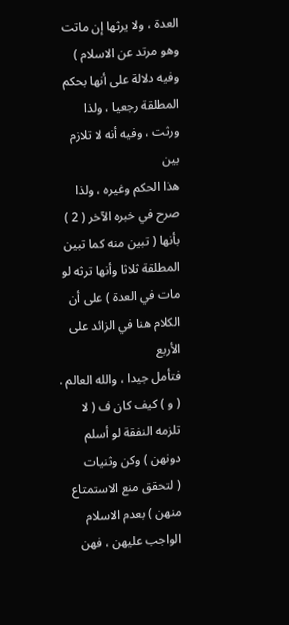العدة ، ولا يرثها إن ماتت وهو مرتد عن الاسلام )
وفيه دلالة على أنها بحكم المطلقة رجعيا ، ولذا ورثت ، وفيه أنه لا تلازم بين
هذا الحكم وغيره ، ولذا صرح في خبره الآخر ( 2 ) بأنها ( تبين منه كما تبين
المطلقة ثلاثا وأنها ترثه لو مات في العدة ) على أن الكلام هنا في الزائد على الأربع
فتأمل جيدا ، والله العالم .
( و ) كيف كان ف ( لا تلزمه النفقة لو أسلم دونهن ) وكن وثنيات
( لتحقق منع الاستمتاع منهن ) بعدم الاسلام الواجب عليهن ، فهن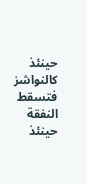حينئذ
كالنواشز فتسقط النفقة حينئذ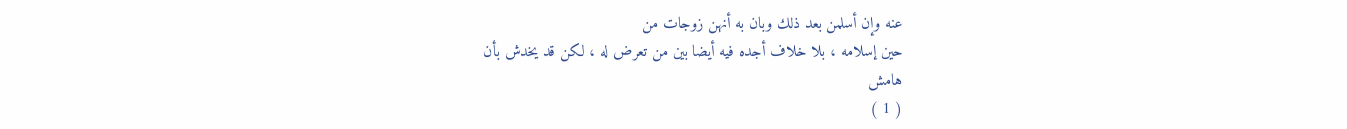عنه وإن أسلمن بعد ذلك وبان به أنهن زوجات من
حين إسلامه ، بلا خلاف أجده فيه أيضا بين من تعرض له ، لكن قد يخدش بأن
هامش
( 1 )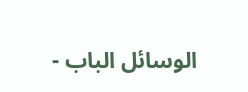الوسائل الباب -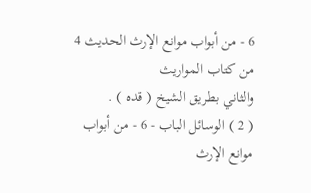6 - من أبواب موانع الإرث الحديث 4 من كتاب المواريث
والثاني بطريق الشيخ ( قده ) .
( 2 ) الوسائل الباب - 6 - من أبواب موانع الإرث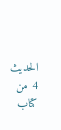الحديث 4 من كتاب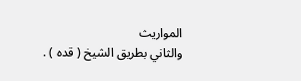المواريث
والثاني بطريق الشيخ ( قده ) .